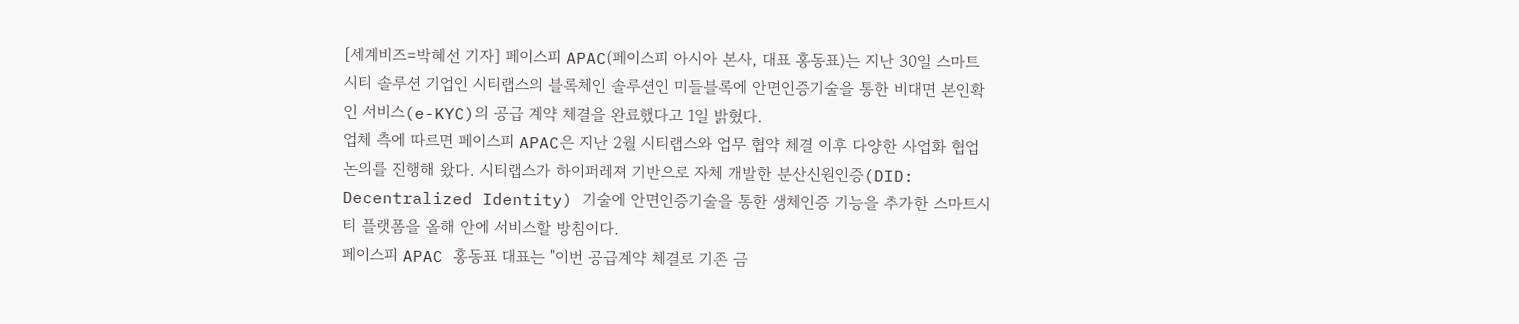[세계비즈=박혜선 기자] 페이스피 APAC(페이스피 아시아 본사, 대표 홍동표)는 지난 30일 스마트시티 솔루션 기업인 시티랩스의 블록체인 솔루션인 미들블록에 안면인증기술을 통한 비대면 본인확인 서비스(e-KYC)의 공급 계약 체결을 완료했다고 1일 밝혔다.
업체 측에 따르면 페이스피 APAC은 지난 2월 시티랩스와 업무 협약 체결 이후 다양한 사업화 협업 논의를 진행해 왔다. 시티랩스가 하이퍼레져 기반으로 자체 개발한 분산신원인증(DID: Decentralized Identity) 기술에 안면인증기술을 통한 생체인증 기능을 추가한 스마트시티 플랫폼을 올해 안에 서비스할 방침이다.
페이스피 APAC 홍동표 대표는 "이번 공급계약 체결로 기존 금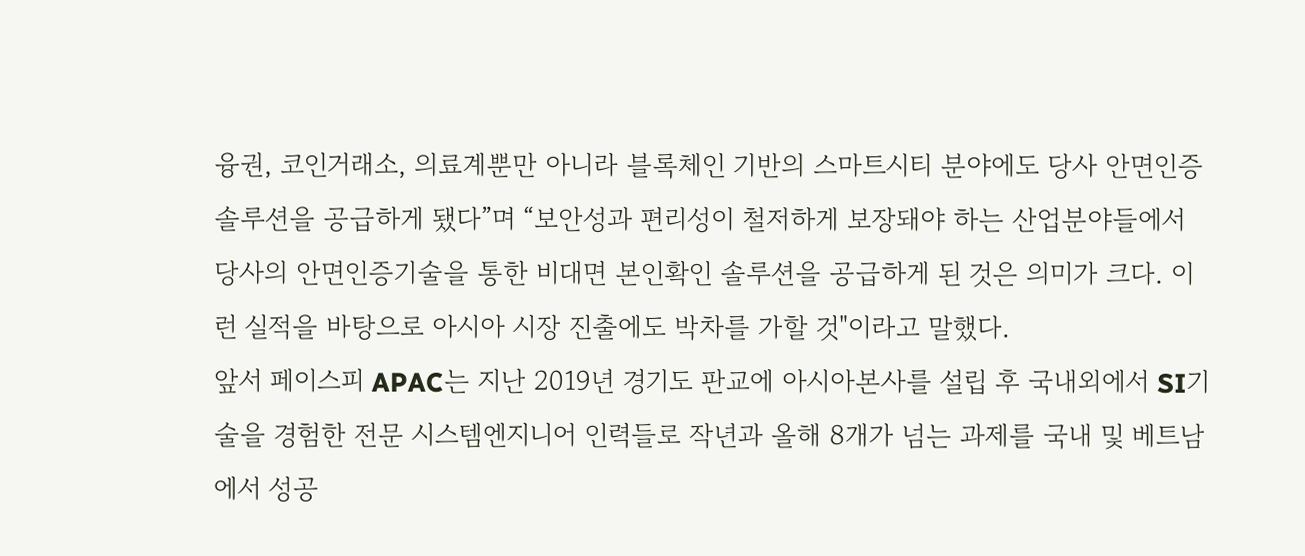융권, 코인거래소, 의료계뿐만 아니라 블록체인 기반의 스마트시티 분야에도 당사 안면인증 솔루션을 공급하게 됐다”며 “보안성과 편리성이 철저하게 보장돼야 하는 산업분야들에서 당사의 안면인증기술을 통한 비대면 본인확인 솔루션을 공급하게 된 것은 의미가 크다. 이런 실적을 바탕으로 아시아 시장 진출에도 박차를 가할 것"이라고 말했다.
앞서 페이스피 APAC는 지난 2019년 경기도 판교에 아시아본사를 설립 후 국내외에서 SI기술을 경험한 전문 시스템엔지니어 인력들로 작년과 올해 8개가 넘는 과제를 국내 및 베트남에서 성공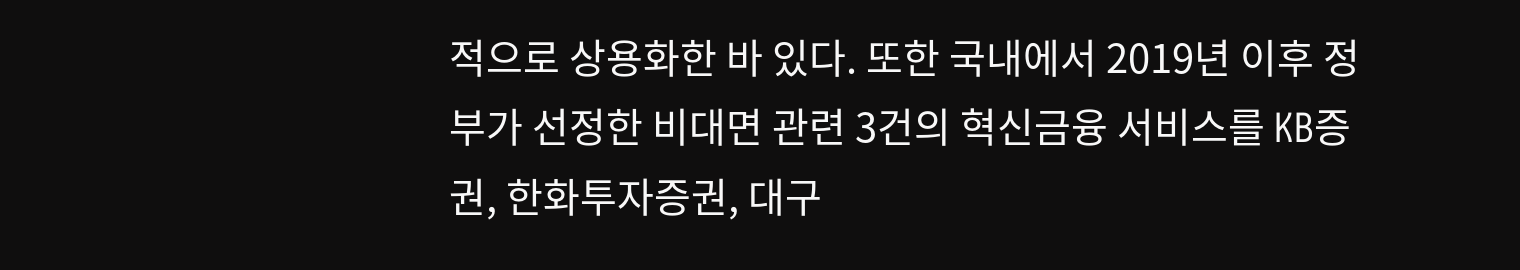적으로 상용화한 바 있다. 또한 국내에서 2019년 이후 정부가 선정한 비대면 관련 3건의 혁신금융 서비스를 KB증권, 한화투자증권, 대구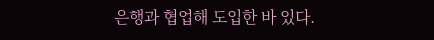은행과 협업해 도입한 바 있다.